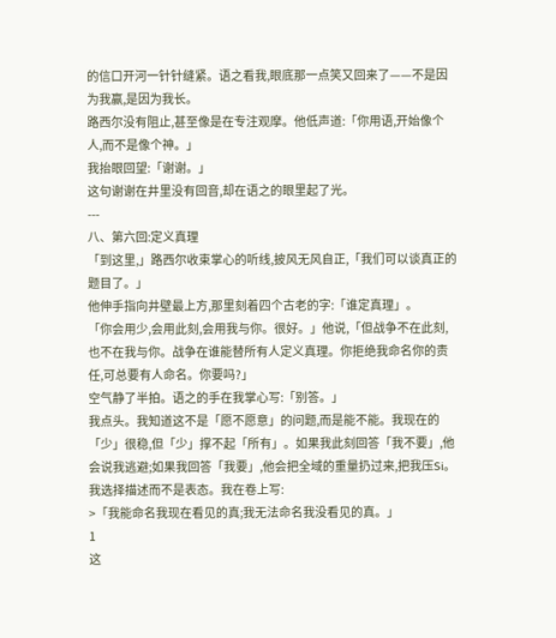的信口开河一针针缝紧。语之看我,眼底那一点笑又回来了——不是因为我赢,是因为我长。
路西尔没有阻止,甚至像是在专注观摩。他低声道:「你用语,开始像个人,而不是像个神。」
我抬眼回望:「谢谢。」
这句谢谢在井里没有回音,却在语之的眼里起了光。
---
八、第六回:定义真理
「到这里,」路西尔收束掌心的听线,披风无风自正,「我们可以谈真正的题目了。」
他伸手指向井壁最上方,那里刻着四个古老的字:「谁定真理」。
「你会用少,会用此刻,会用我与你。很好。」他说,「但战争不在此刻,也不在我与你。战争在谁能替所有人定义真理。你拒绝我命名你的责任,可总要有人命名。你要吗?」
空气静了半拍。语之的手在我掌心写:「别答。」
我点头。我知道这不是「愿不愿意」的问题,而是能不能。我现在的「少」很稳,但「少」撑不起「所有」。如果我此刻回答「我不要」,他会说我逃避;如果我回答「我要」,他会把全域的重量扔过来,把我压Si。
我选择描述而不是表态。我在卷上写:
>「我能命名我现在看见的真;我无法命名我没看见的真。」
1
这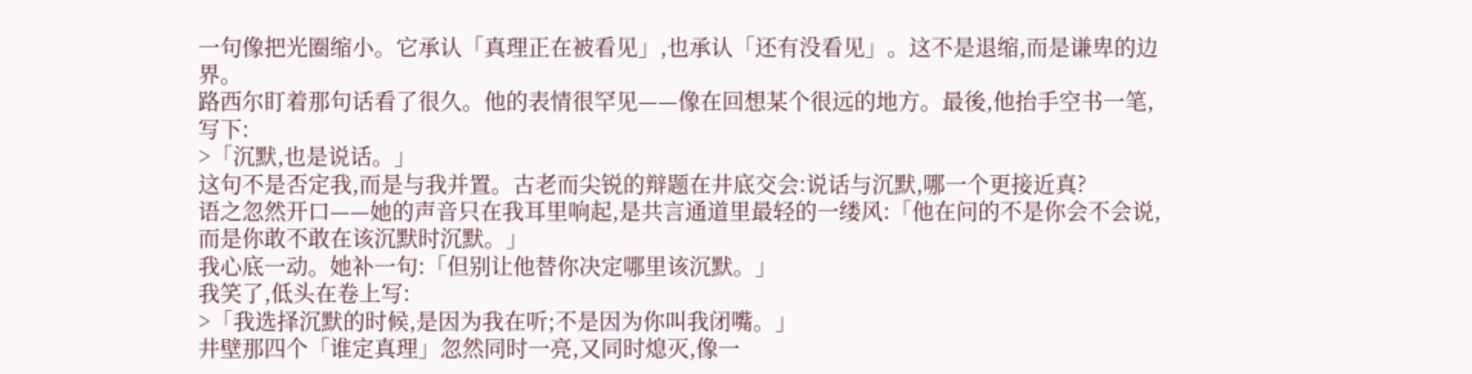一句像把光圈缩小。它承认「真理正在被看见」,也承认「还有没看见」。这不是退缩,而是谦卑的边界。
路西尔盯着那句话看了很久。他的表情很罕见——像在回想某个很远的地方。最後,他抬手空书一笔,写下:
>「沉默,也是说话。」
这句不是否定我,而是与我并置。古老而尖锐的辩题在井底交会:说话与沉默,哪一个更接近真?
语之忽然开口——她的声音只在我耳里响起,是共言通道里最轻的一缕风:「他在问的不是你会不会说,而是你敢不敢在该沉默时沉默。」
我心底一动。她补一句:「但别让他替你决定哪里该沉默。」
我笑了,低头在卷上写:
>「我选择沉默的时候,是因为我在听;不是因为你叫我闭嘴。」
井壁那四个「谁定真理」忽然同时一亮,又同时熄灭,像一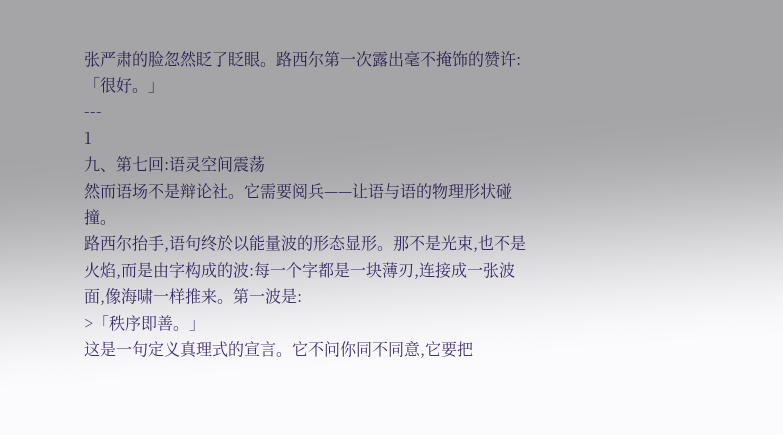张严肃的脸忽然眨了眨眼。路西尔第一次露出毫不掩饰的赞许:「很好。」
---
1
九、第七回:语灵空间震荡
然而语场不是辩论社。它需要阅兵——让语与语的物理形状碰撞。
路西尔抬手,语句终於以能量波的形态显形。那不是光束,也不是火焰,而是由字构成的波:每一个字都是一块薄刃,连接成一张波面,像海啸一样推来。第一波是:
>「秩序即善。」
这是一句定义真理式的宣言。它不问你同不同意,它要把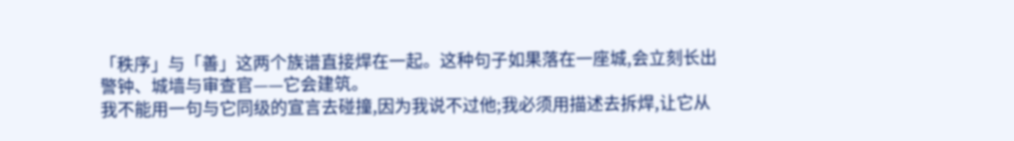「秩序」与「善」这两个族谱直接焊在一起。这种句子如果落在一座城,会立刻长出警钟、城墙与审查官——它会建筑。
我不能用一句与它同级的宣言去碰撞,因为我说不过他;我必须用描述去拆焊,让它从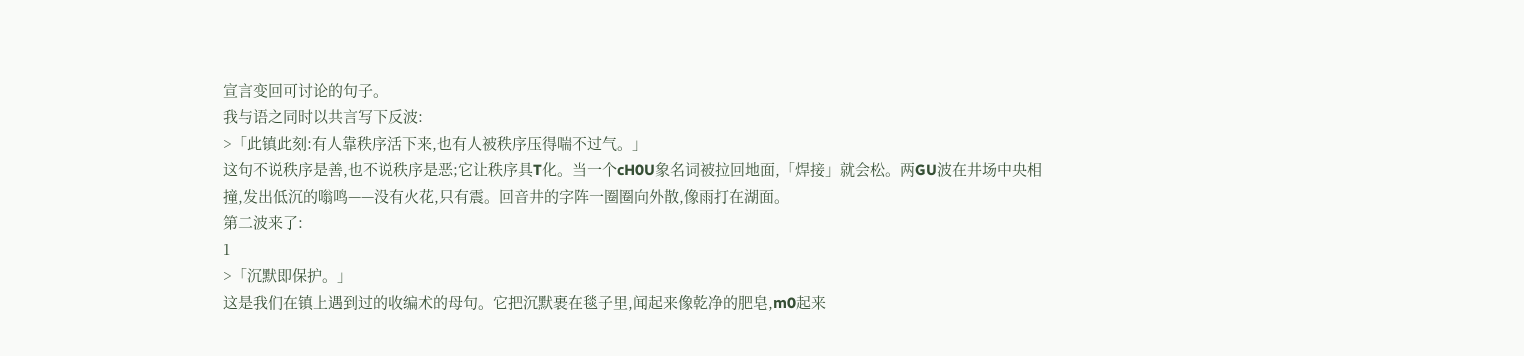宣言变回可讨论的句子。
我与语之同时以共言写下反波:
>「此镇此刻:有人靠秩序活下来,也有人被秩序压得喘不过气。」
这句不说秩序是善,也不说秩序是恶;它让秩序具T化。当一个cH0U象名词被拉回地面,「焊接」就会松。两GU波在井场中央相撞,发出低沉的嗡鸣——没有火花,只有震。回音井的字阵一圈圈向外散,像雨打在湖面。
第二波来了:
1
>「沉默即保护。」
这是我们在镇上遇到过的收编术的母句。它把沉默裹在毯子里,闻起来像乾净的肥皂,m0起来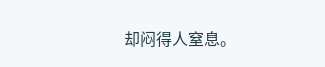却闷得人窒息。